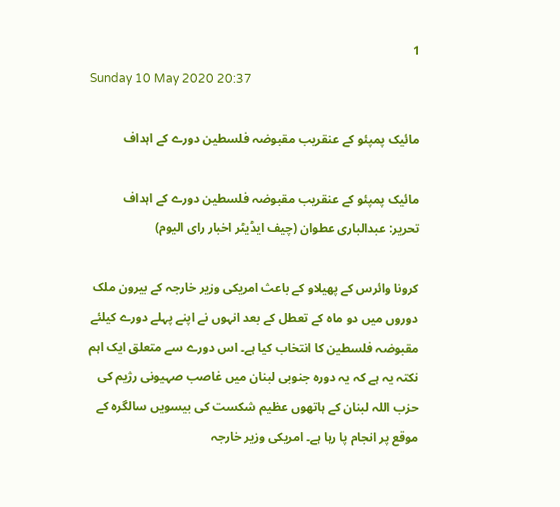1
Sunday 10 May 2020 20:37

مائیک پمپئو کے عنقریب مقبوضہ فلسطین دورے کے اہداف

مائیک پمپئو کے عنقریب مقبوضہ فلسطین دورے کے اہداف
تحریر: عبدالباری عطوان (چیف ایڈیٹر اخبار رای الیوم)

کرونا وائرس کے پھیلاو کے باعث امریکی وزیر خارجہ کے بیرون ملک دوروں میں دو ماہ کے تعطل کے بعد انہوں نے اپنے پہلے دورے کیلئے مقبوضہ فلسطین کا انتخاب کیا ہے۔ اس دورے سے متعلق ایک اہم نکتہ یہ ہے کہ یہ دورہ جنوبی لبنان میں غاصب صہیونی رژیم کی حزب اللہ لبنان کے ہاتھوں عظیم شکست کی بیسویں سالگرہ کے موقع پر انجام پا رہا ہے۔ امریکی وزیر خارجہ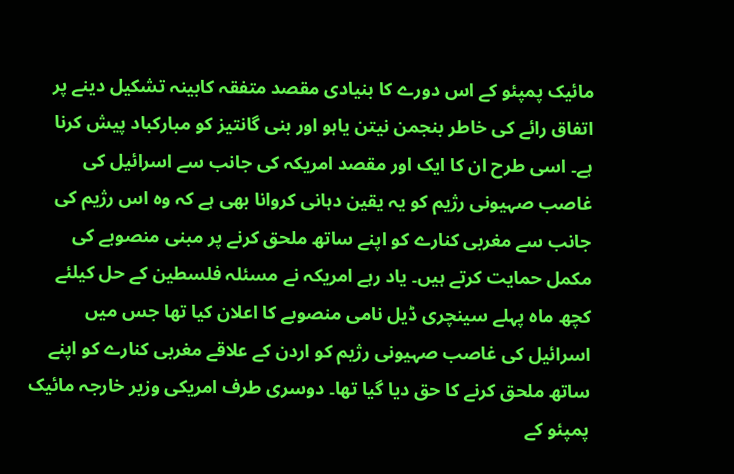مائیک پمپئو کے اس دورے کا بنیادی مقصد متفقہ کابینہ تشکیل دینے پر اتفاق رائے کی خاطر بنجمن نیتن یاہو اور بنی گانتیز کو مبارکباد پیش کرنا ہے۔ اسی طرح ان کا ایک اور مقصد امریکہ کی جانب سے اسرائیل کی غاصب صہیونی رژیم کو یہ یقین دہانی کروانا بھی ہے کہ وہ اس رژیم کی جانب سے مغربی کنارے کو اپنے ساتھ ملحق کرنے پر مبنی منصوبے کی مکمل حمایت کرتے ہیں۔ یاد رہے امریکہ نے مسئلہ فلسطین کے حل کیلئے کچھ ماہ پہلے سینچری ڈیل نامی منصوبے کا اعلان کیا تھا جس میں اسرائیل کی غاصب صہیونی رژیم کو اردن کے علاقے مغربی کنارے کو اپنے ساتھ ملحق کرنے کا حق دیا گیا تھا۔ دوسری طرف امریکی وزیر خارجہ مائیک پمپئو کے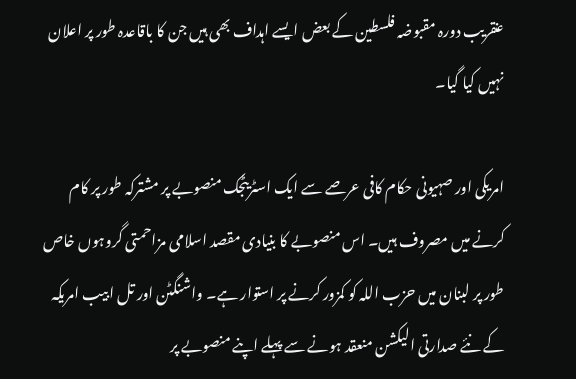عنقریب دورہ مقبوضہ فلسطین کے بعض ایسے اہداف بھی ہیں جن کا باقاعدہ طور پر اعلان نہیں کیا گیا۔

امریکی اور صہیونی حکام کافی عرصے سے ایک اسٹریٹجک منصوبے پر مشترکہ طور پر کام کرنے میں مصروف ہیں۔ اس منصوبے کا بنیادی مقصد اسلامی مزاحمتی گروہوں خاص طور پر لبنان میں حزب اللہ کو کمزور کرنے پر استوار ہے۔ واشنگٹن اور تل ابیب امریکہ کے نئے صدارتی الیکشن منعقد ہونے سے پہلے اپنے منصوبے پر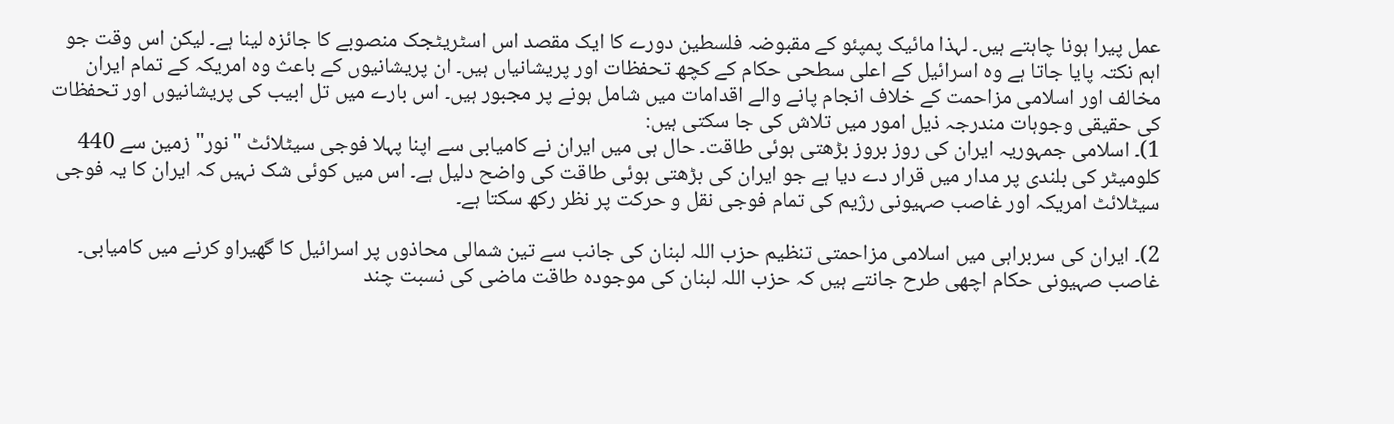عمل پیرا ہونا چاہتے ہیں۔ لہذا مائیک پمپئو کے مقبوضہ فلسطین دورے کا ایک مقصد اس اسٹریٹجک منصوبے کا جائزہ لینا ہے۔ لیکن اس وقت جو اہم نکتہ پایا جاتا ہے وہ اسرائیل کے اعلی سطحی حکام کے کچھ تحفظات اور پریشانیاں ہیں۔ ان پریشانیوں کے باعث وہ امریکہ کے تمام ایران مخالف اور اسلامی مزاحمت کے خلاف انجام پانے والے اقدامات میں شامل ہونے پر مجبور ہیں۔ اس بارے میں تل ابیب کی پریشانیوں اور تحفظات کی حقیقی وجوہات مندرجہ ذیل امور میں تلاش کی جا سکتی ہیں:
1)۔ اسلامی جمہوریہ ایران کی روز بروز بڑھتی ہوئی طاقت۔ حال ہی میں ایران نے کامیابی سے اپنا پہلا فوجی سیٹلائٹ "نور" زمین سے 440 کلومیٹر کی بلندی پر مدار میں قرار دے دیا ہے جو ایران کی بڑھتی ہوئی طاقت کی واضح دلیل ہے۔ اس میں کوئی شک نہیں کہ ایران کا یہ فوجی سیٹلائٹ امریکہ اور غاصب صہیونی رژیم کی تمام فوجی نقل و حرکت پر نظر رکھ سکتا ہے۔

2)۔ ایران کی سربراہی میں اسلامی مزاحمتی تنظیم حزب اللہ لبنان کی جانب سے تین شمالی محاذوں پر اسرائیل کا گھیراو کرنے میں کامیابی۔ غاصب صہیونی حکام اچھی طرح جانتے ہیں کہ حزب اللہ لبنان کی موجودہ طاقت ماضی کی نسبت چند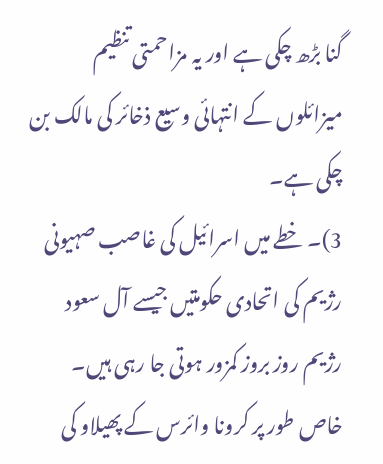گنا بڑھ چکی ہے اور یہ مزاحمتی تنظیم میزائلوں کے انتہائی وسیع ذخائر کی مالک بن چکی ہے۔
3)۔ خطے میں اسرائیل کی غاصب صہیونی رژیم کی اتحادی حکومتیں جیسے آل سعود رژیم روز بروز کمزور ہوتی جا رہی ہیں۔ خاص طور پر کرونا وائرس کے پھیلاو کی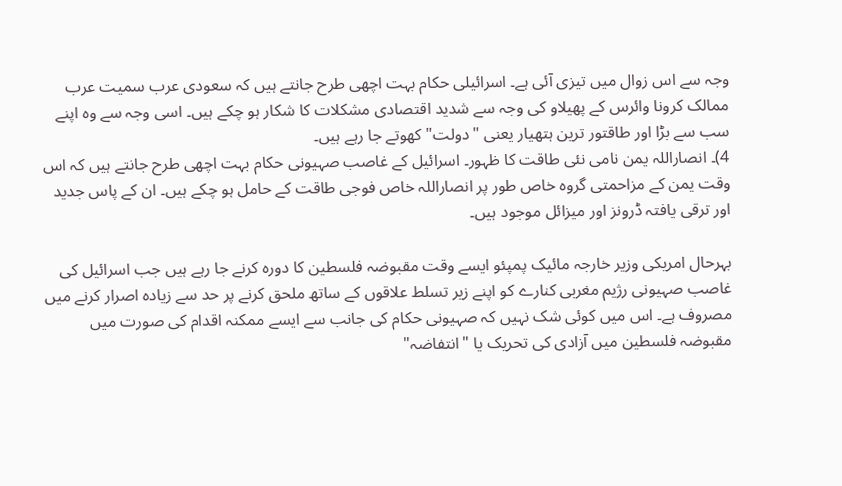وجہ سے اس زوال میں تیزی آئی ہے۔ اسرائیلی حکام بہت اچھی طرح جانتے ہیں کہ سعودی عرب سمیت عرب ممالک کرونا وائرس کے پھیلاو کی وجہ سے شدید اقتصادی مشکلات کا شکار ہو چکے ہیں۔ اسی وجہ سے وہ اپنے سب سے بڑا اور طاقتور ترین ہتھیار یعنی "دولت" کھوتے جا رہے ہیں۔
4)۔ انصاراللہ یمن نامی نئی طاقت کا ظہور۔ اسرائیل کے غاصب صہیونی حکام بہت اچھی طرح جانتے ہیں کہ اس وقت یمن کے مزاحمتی گروہ خاص طور پر انصاراللہ خاص فوجی طاقت کے حامل ہو چکے ہیں۔ ان کے پاس جدید اور ترقی یافتہ ڈرونز اور میزائل موجود ہیں۔

بہرحال امریکی وزیر خارجہ مائیک پمپئو ایسے وقت مقبوضہ فلسطین کا دورہ کرنے جا رہے ہیں جب اسرائیل کی غاصب صہیونی رژیم مغربی کنارے کو اپنے زیر تسلط علاقوں کے ساتھ ملحق کرنے پر حد سے زیادہ اصرار کرنے میں مصروف ہے۔ اس میں کوئی شک نہیں کہ صہیونی حکام کی جانب سے ایسے ممکنہ اقدام کی صورت میں مقبوضہ فلسطین میں آزادی کی تحریک یا "انتفاضہ"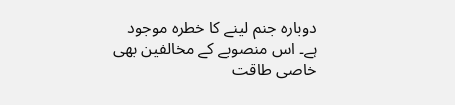دوبارہ جنم لینے کا خطرہ موجود ہے۔ اس منصوبے کے مخالفین بھی خاصی طاقت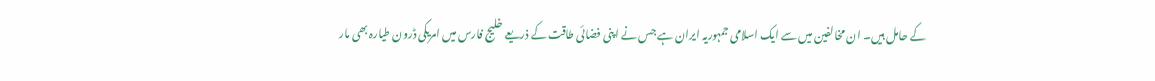کے حامل ہیں۔ ان مخالفین میں سے ایک اسلامی جمہوریہ ایران ہے جس نے اپنی فضائی طاقت کے ذریعے خلیج فارس میں امریکی ڈرون طیارہ بھی مار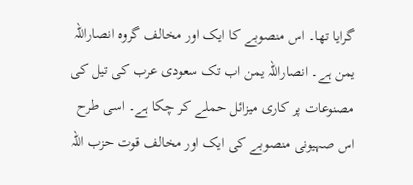گرایا تھا۔ اس منصوبے کا ایک اور مخالف گروہ انصاراللہ یمن ہے۔ انصاراللہ یمن اب تک سعودی عرب کی تیل کی مصنوعات پر کاری میزائل حملے کر چکا ہے۔ اسی طرح اس صہیونی منصوبے کی ایک اور مخالف قوت حزب اللہ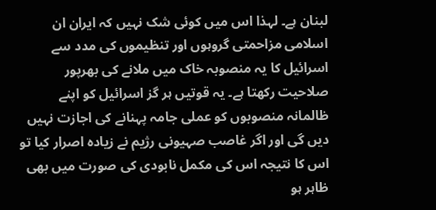لبنان ہے۔ لہذا اس میں کوئی شک نہیں کہ ایران ان اسلامی مزاحمتی گروہوں اور تنظیموں کی مدد سے اسرائیل کا یہ منصوبہ خاک میں ملانے کی بھرپور صلاحیت رکھتا ہے۔ یہ قوتیں ہر گز اسرائیل کو اپنے ظالمانہ منصوبوں کو عملی جامہ پہنانے کی اجازت نہیں دیں گی اور اگر غاصب صہیونی رژیم نے زیادہ اصرار کیا تو اس کا نتیجہ اس کی مکمل نابودی کی صورت میں بھی ظاہر ہو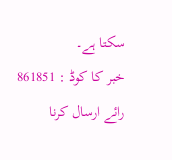سکتا ہے۔
خبر کا کوڈ : 861851
رائے ارسال کرنا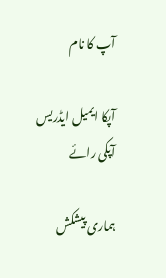آپ کا نام

آپکا ایمیل ایڈریس
آپکی رائے

ہماری پیشکش